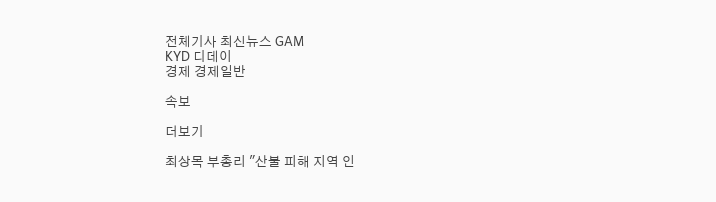전체기사 최신뉴스 GAM
KYD 디데이
경제 경제일반

속보

더보기

최상목 부총리 "산불 피해 지역 인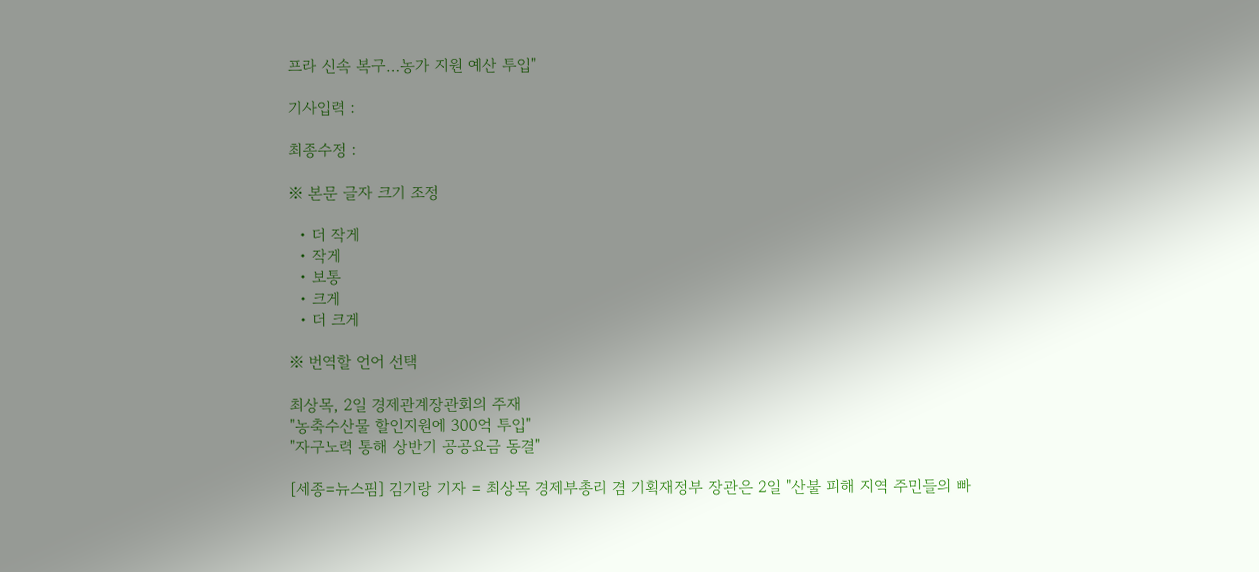프라 신속 복구…농가 지원 예산 투입"

기사입력 :

최종수정 :

※ 본문 글자 크기 조정

  • 더 작게
  • 작게
  • 보통
  • 크게
  • 더 크게

※ 번역할 언어 선택

최상목, 2일 경제관계장관회의 주재
"농축수산물 할인지원에 300억 투입"
"자구노력 통해 상반기 공공요금 동결"

[세종=뉴스핌] 김기랑 기자 = 최상목 경제부총리 겸 기획재정부 장관은 2일 "산불 피해 지역 주민들의 빠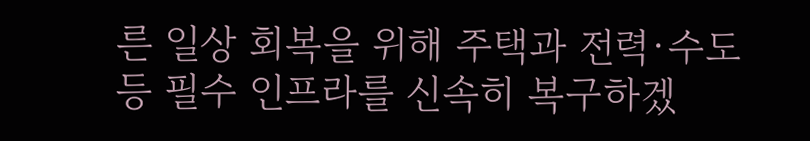른 일상 회복을 위해 주택과 전력·수도 등 필수 인프라를 신속히 복구하겠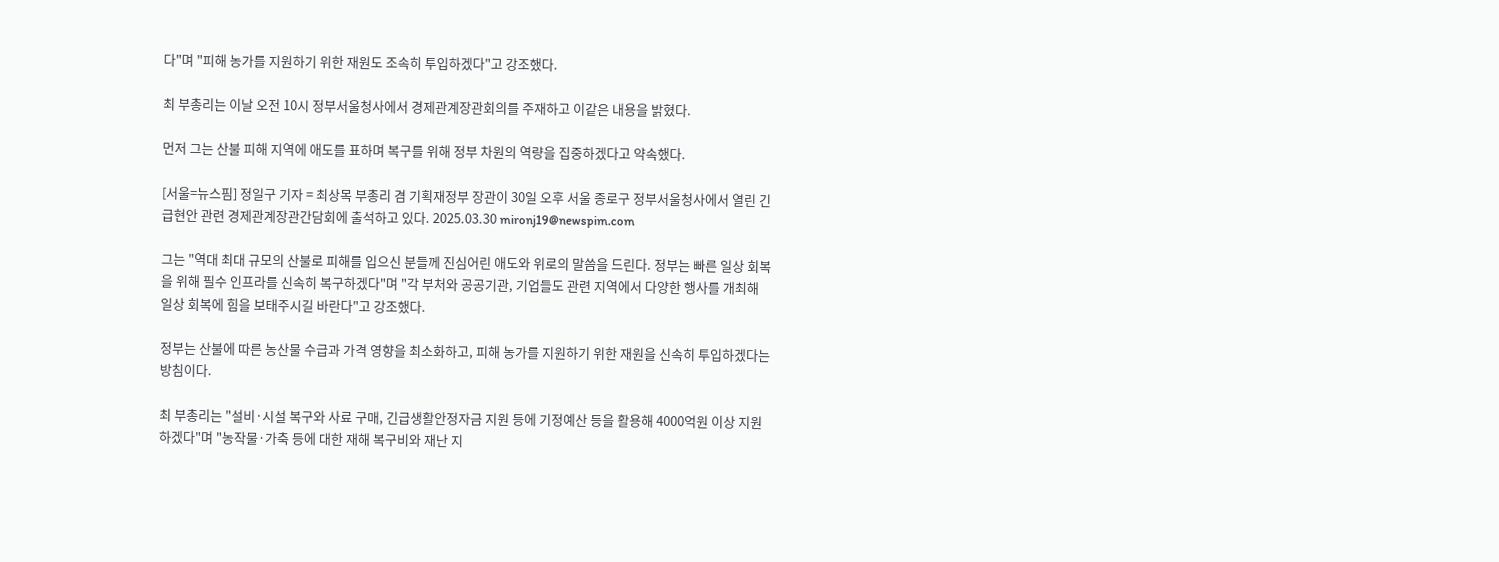다"며 "피해 농가를 지원하기 위한 재원도 조속히 투입하겠다"고 강조했다.

최 부총리는 이날 오전 10시 정부서울청사에서 경제관계장관회의를 주재하고 이같은 내용을 밝혔다.

먼저 그는 산불 피해 지역에 애도를 표하며 복구를 위해 정부 차원의 역량을 집중하겠다고 약속했다.

[서울=뉴스핌] 정일구 기자 = 최상목 부총리 겸 기획재정부 장관이 30일 오후 서울 종로구 정부서울청사에서 열린 긴급현안 관련 경제관계장관간담회에 출석하고 있다. 2025.03.30 mironj19@newspim.com

그는 "역대 최대 규모의 산불로 피해를 입으신 분들께 진심어린 애도와 위로의 말씀을 드린다. 정부는 빠른 일상 회복을 위해 필수 인프라를 신속히 복구하겠다"며 "각 부처와 공공기관, 기업들도 관련 지역에서 다양한 행사를 개최해 일상 회복에 힘을 보태주시길 바란다"고 강조했다.

정부는 산불에 따른 농산물 수급과 가격 영향을 최소화하고, 피해 농가를 지원하기 위한 재원을 신속히 투입하겠다는 방침이다.

최 부총리는 "설비·시설 복구와 사료 구매, 긴급생활안정자금 지원 등에 기정예산 등을 활용해 4000억원 이상 지원하겠다"며 "농작물·가축 등에 대한 재해 복구비와 재난 지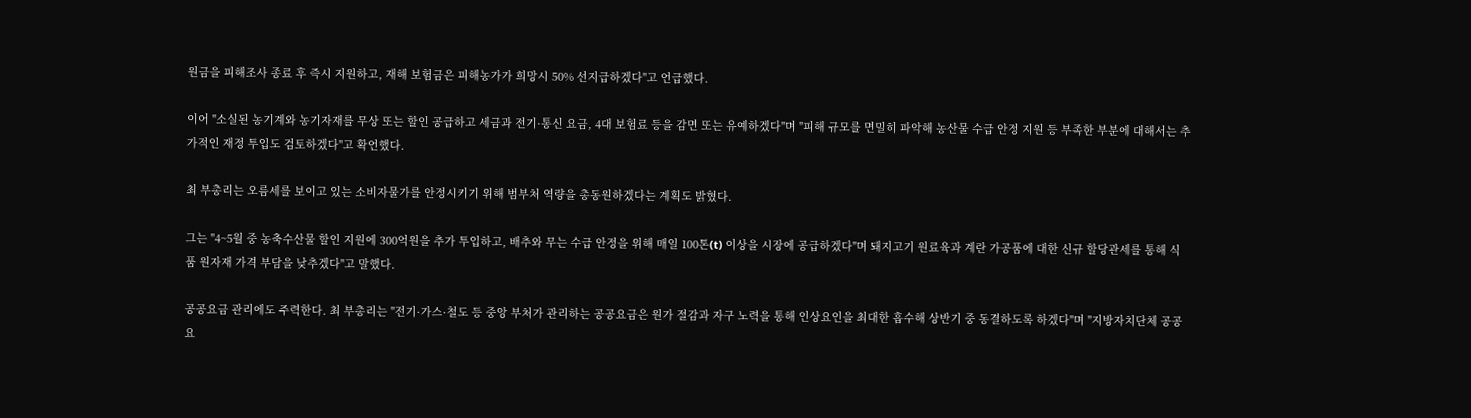원금을 피해조사 종료 후 즉시 지원하고, 재해 보험금은 피해농가가 희망시 50% 선지급하겠다"고 언급했다.

이어 "소실된 농기계와 농기자재를 무상 또는 할인 공급하고 세금과 전기·통신 요금, 4대 보험료 등을 감면 또는 유예하겠다"며 "피해 규모를 면밀히 파악해 농산물 수급 안정 지원 등 부족한 부분에 대해서는 추가적인 재정 투입도 검토하겠다"고 확언했다.

최 부총리는 오름세를 보이고 있는 소비자물가를 안정시키기 위해 범부처 역량을 총동원하겠다는 계획도 밝혔다.

그는 "4~5월 중 농축수산물 할인 지원에 300억원을 추가 투입하고, 배추와 무는 수급 안정을 위해 매일 100톤(t) 이상을 시장에 공급하겠다"며 돼지고기 원료육과 계란 가공품에 대한 신규 할당관세를 통해 식품 원자재 가격 부담을 낮추겠다"고 말했다.

공공요금 관리에도 주력한다. 최 부총리는 "전기·가스·철도 등 중앙 부처가 관리하는 공공요금은 원가 절감과 자구 노력을 통해 인상요인을 최대한 흡수해 상반기 중 동결하도록 하겠다"며 "지방자치단체 공공요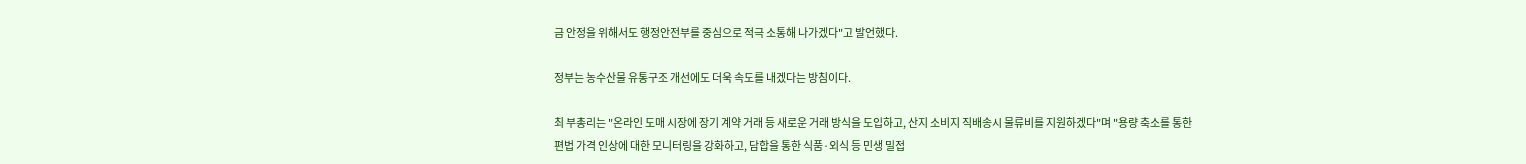금 안정을 위해서도 행정안전부를 중심으로 적극 소통해 나가겠다"고 발언했다.

정부는 농수산물 유통구조 개선에도 더욱 속도를 내겠다는 방침이다.

최 부총리는 "온라인 도매 시장에 장기 계약 거래 등 새로운 거래 방식을 도입하고, 산지 소비지 직배송시 물류비를 지원하겠다"며 "용량 축소를 통한 편법 가격 인상에 대한 모니터링을 강화하고, 담합을 통한 식품·외식 등 민생 밀접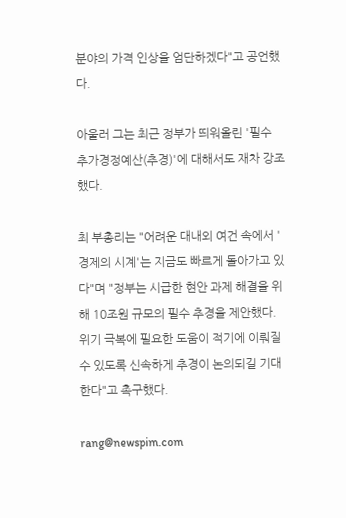분야의 가격 인상을 엄단하겠다"고 공언했다.

아울러 그는 최근 정부가 띄워올린 '필수 추가경정예산(추경)'에 대해서도 재차 강조했다.

최 부총리는 "어려운 대내외 여건 속에서 '경제의 시계'는 지금도 빠르게 돌아가고 있다"며 "정부는 시급한 현안 과제 해결을 위해 10조원 규모의 필수 추경을 제안했다. 위기 극복에 필요한 도움이 적기에 이뤄질 수 있도록 신속하게 추경이 논의되길 기대한다"고 촉구했다.

rang@newspim.com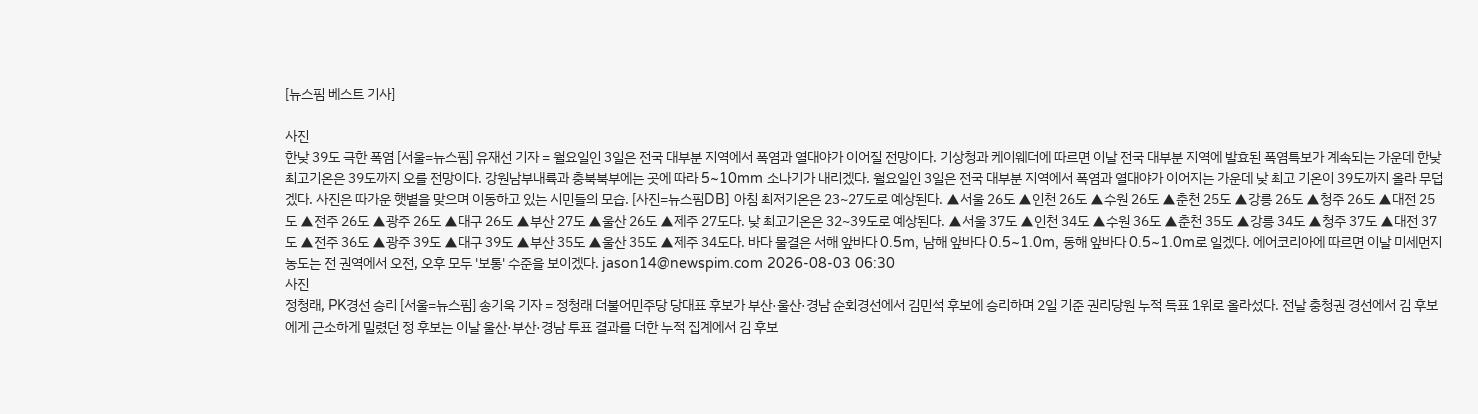[뉴스핌 베스트 기사]

사진
한낮 39도 극한 폭염 [서울=뉴스핌] 유재선 기자 = 월요일인 3일은 전국 대부분 지역에서 폭염과 열대야가 이어질 전망이다. 기상청과 케이웨더에 따르면 이날 전국 대부분 지역에 발효된 폭염특보가 계속되는 가운데 한낮 최고기온은 39도까지 오를 전망이다. 강원남부내륙과 충북북부에는 곳에 따라 5~10mm 소나기가 내리겠다. 월요일인 3일은 전국 대부분 지역에서 폭염과 열대야가 이어지는 가운데 낮 최고 기온이 39도까지 올라 무덥겠다. 사진은 따가운 햇볕을 맞으며 이동하고 있는 시민들의 모습. [사진=뉴스핌DB] 아침 최저기온은 23~27도로 예상된다. ▲서울 26도 ▲인천 26도 ▲수원 26도 ▲춘천 25도 ▲강릉 26도 ▲청주 26도 ▲대전 25도 ▲전주 26도 ▲광주 26도 ▲대구 26도 ▲부산 27도 ▲울산 26도 ▲제주 27도다. 낮 최고기온은 32~39도로 예상된다. ▲서울 37도 ▲인천 34도 ▲수원 36도 ▲춘천 35도 ▲강릉 34도 ▲청주 37도 ▲대전 37도 ▲전주 36도 ▲광주 39도 ▲대구 39도 ▲부산 35도 ▲울산 35도 ▲제주 34도다. 바다 물결은 서해 앞바다 0.5m, 남해 앞바다 0.5~1.0m, 동해 앞바다 0.5~1.0m로 일겠다. 에어코리아에 따르면 이날 미세먼지 농도는 전 권역에서 오전, 오후 모두 '보통' 수준을 보이겠다. jason14@newspim.com 2026-08-03 06:30
사진
정청래, PK경선 승리 [서울=뉴스핌] 송기욱 기자 = 정청래 더불어민주당 당대표 후보가 부산·울산·경남 순회경선에서 김민석 후보에 승리하며 2일 기준 권리당원 누적 득표 1위로 올라섰다. 전날 충청권 경선에서 김 후보에게 근소하게 밀렸던 정 후보는 이날 울산·부산·경남 투표 결과를 더한 누적 집계에서 김 후보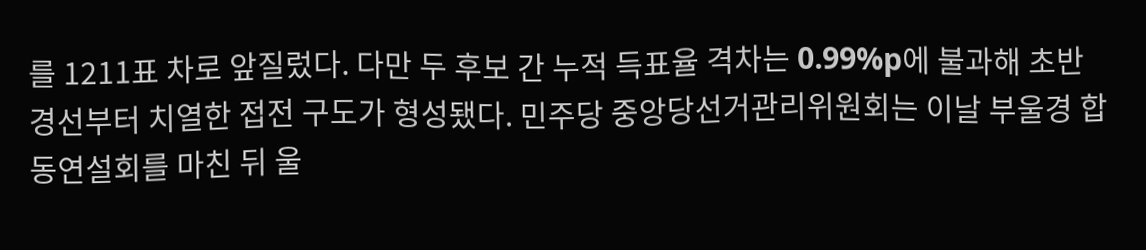를 1211표 차로 앞질렀다. 다만 두 후보 간 누적 득표율 격차는 0.99%p에 불과해 초반 경선부터 치열한 접전 구도가 형성됐다. 민주당 중앙당선거관리위원회는 이날 부울경 합동연설회를 마친 뒤 울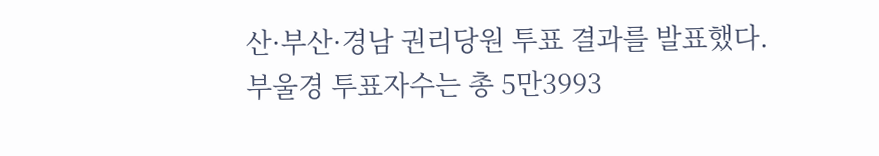산·부산·경남 권리당원 투표 결과를 발표했다. 부울경 투표자수는 총 5만3993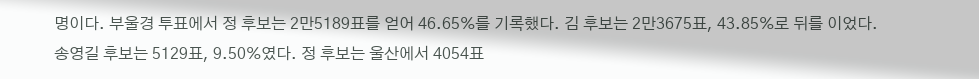명이다. 부울경 투표에서 정 후보는 2만5189표를 얻어 46.65%를 기록했다. 김 후보는 2만3675표, 43.85%로 뒤를 이었다. 송영길 후보는 5129표, 9.50%였다. 정 후보는 울산에서 4054표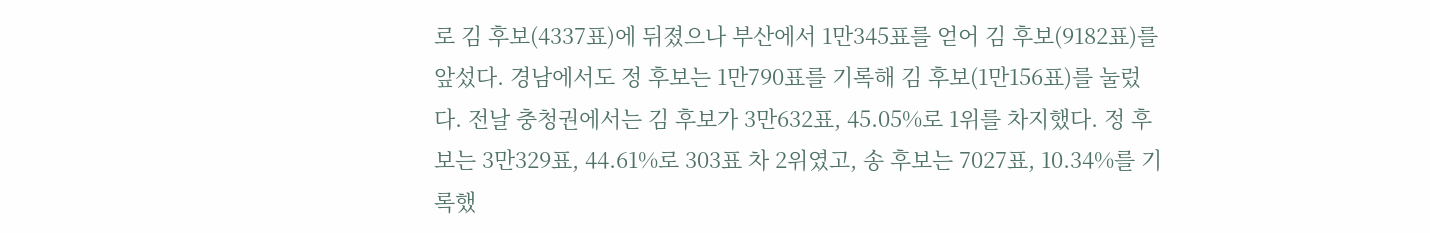로 김 후보(4337표)에 뒤졌으나 부산에서 1만345표를 얻어 김 후보(9182표)를 앞섰다. 경남에서도 정 후보는 1만790표를 기록해 김 후보(1만156표)를 눌렀다. 전날 충청권에서는 김 후보가 3만632표, 45.05%로 1위를 차지했다. 정 후보는 3만329표, 44.61%로 303표 차 2위였고, 송 후보는 7027표, 10.34%를 기록했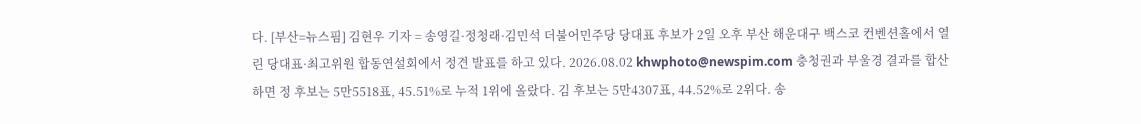다. [부산=뉴스핌] 김현우 기자 = 송영길·정청래·김민석 더불어민주당 당대표 후보가 2일 오후 부산 해운대구 백스코 컨벤션홀에서 열린 당대표·최고위원 합동연설회에서 정견 발표를 하고 있다. 2026.08.02 khwphoto@newspim.com 충청권과 부울경 결과를 합산하면 정 후보는 5만5518표, 45.51%로 누적 1위에 올랐다. 김 후보는 5만4307표, 44.52%로 2위다. 송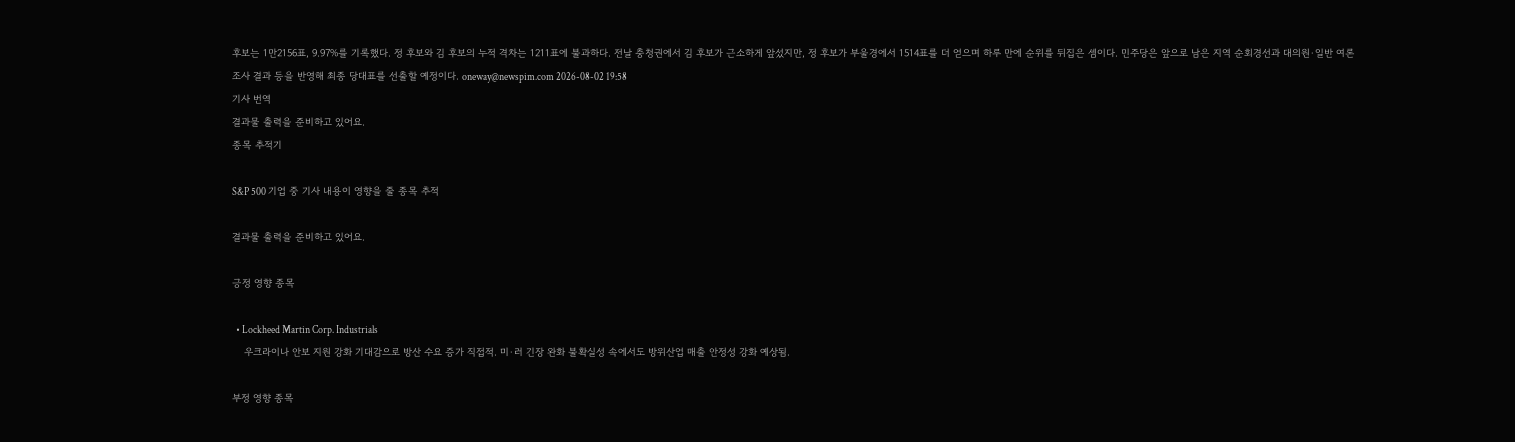후보는 1만2156표, 9.97%를 기록했다. 정 후보와 김 후보의 누적 격차는 1211표에 불과하다. 전날 충청권에서 김 후보가 근소하게 앞섰지만, 정 후보가 부울경에서 1514표를 더 얻으며 하루 만에 순위를 뒤집은 셈이다. 민주당은 앞으로 남은 지역 순회경선과 대의원·일반 여론조사 결과 등을 반영해 최종 당대표를 선출할 예정이다. oneway@newspim.com 2026-08-02 19:58
기사 번역
결과물 출력을 준비하고 있어요.
종목 추적기

S&P 500 기업 중 기사 내용이 영향을 줄 종목 추적

결과물 출력을 준비하고 있어요.

긍정 영향 종목

  • Lockheed Martin Corp. Industrials
    우크라이나 안보 지원 강화 기대감으로 방산 수요 증가 직접적. 미·러 긴장 완화 불확실성 속에서도 방위산업 매출 안정성 강화 예상됨.

부정 영향 종목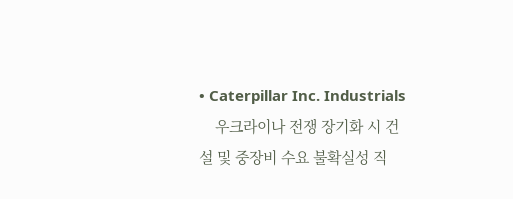• Caterpillar Inc. Industrials
    우크라이나 전쟁 장기화 시 건설 및 중장비 수요 불확실성 직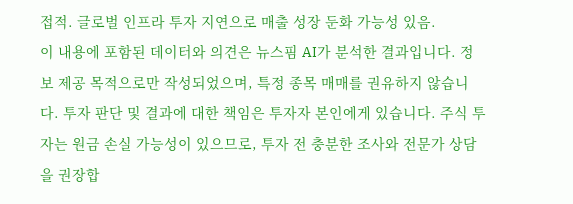접적. 글로벌 인프라 투자 지연으로 매출 성장 둔화 가능성 있음.
이 내용에 포함된 데이터와 의견은 뉴스핌 AI가 분석한 결과입니다. 정보 제공 목적으로만 작성되었으며, 특정 종목 매매를 권유하지 않습니다. 투자 판단 및 결과에 대한 책임은 투자자 본인에게 있습니다. 주식 투자는 원금 손실 가능성이 있으므로, 투자 전 충분한 조사와 전문가 상담을 권장합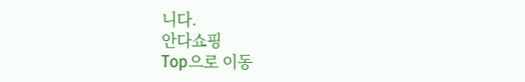니다.
안다쇼핑
Top으로 이동